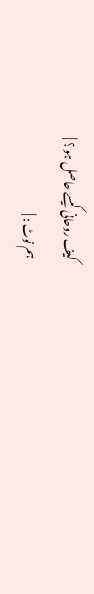کیف روحانی کیسے حاصل ہو ؟ |
ہم نوٹ : |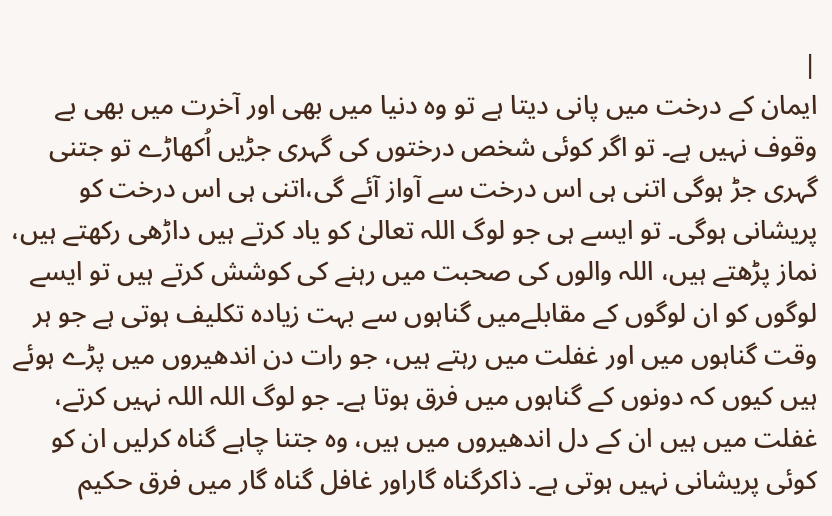|
ایمان کے درخت میں پانی دیتا ہے تو وہ دنیا میں بھی اور آخرت میں بھی بے وقوف نہیں ہے۔ تو اگر کوئی شخص درختوں کی گہری جڑیں اُکھاڑے تو جتنی گہری جڑ ہوگی اتنی ہی اس درخت سے آواز آئے گی،اتنی ہی اس درخت کو پریشانی ہوگی۔ تو ایسے ہی جو لوگ اللہ تعالیٰ کو یاد کرتے ہیں داڑھی رکھتے ہیں، نماز پڑھتے ہیں، اللہ والوں کی صحبت میں رہنے کی کوشش کرتے ہیں تو ایسے لوگوں کو ان لوگوں کے مقابلےمیں گناہوں سے بہت زیادہ تکلیف ہوتی ہے جو ہر وقت گناہوں میں اور غفلت میں رہتے ہیں، جو رات دن اندھیروں میں پڑے ہوئے ہیں کیوں کہ دونوں کے گناہوں میں فرق ہوتا ہے۔ جو لوگ اللہ اللہ نہیں کرتے، غفلت میں ہیں ان کے دل اندھیروں میں ہیں، وہ جتنا چاہے گناہ کرلیں ان کو کوئی پریشانی نہیں ہوتی ہے۔ ذاکرگناہ گاراور غافل گناہ گار میں فرق حکیم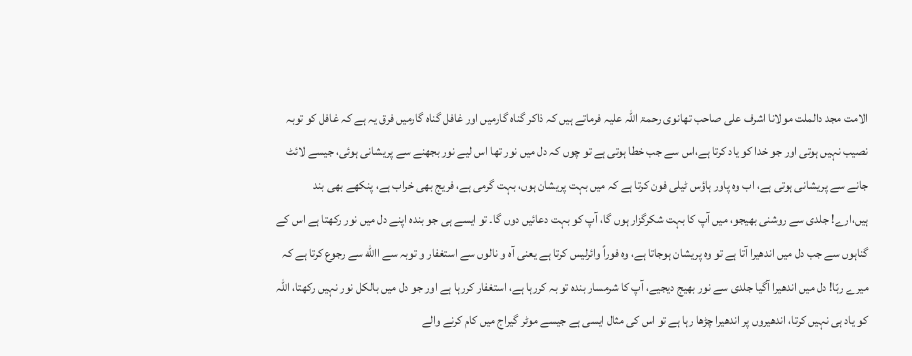الامت مجد دالملت مولانا اشرف علی صاحب تھانوی رحمۃ اللہ علیہ فرماتے ہیں کہ ذاکر گناہ گارمیں اور غافل گناہ گارمیں فرق یہ ہے کہ غافل کو توبہ نصیب نہیں ہوتی اور جو خدا کو یاد کرتا ہے،اس سے جب خطا ہوتی ہے تو چوں کہ دل میں نور تھا اس لیے نور بجھنے سے پریشانی ہوئی، جیسے لائٹ جانے سے پریشانی ہوتی ہے، اب وہ پاور ہاؤس ٹیلی فون کرتا ہے کہ میں بہت پریشان ہوں، بہت گرمی ہے، فریج بھی خراب ہے، پنکھے بھی بند ہیں،ارے! جلدی سے روشنی بھیجو، میں آپ کا بہت شکرگزار ہوں گا، آپ کو بہت دعائیں دوں گا۔ تو ایسے ہی جو بندہ اپنے دل میں نور رکھتا ہے اس کے گناہوں سے جب دل میں اندھیرا آتا ہے تو وہ پریشان ہوجاتا ہے، وہ فوراً وائرلیس کرتا ہے یعنی آہ و نالوں سے استغفار و توبہ سے االله سے رجوع کرتا ہے کہ میرے ربّا! دل میں اندھیرا آگیا جلدی سے نور بھیج دیجیے، آپ کا شرمسار بندہ تو بہ کررہا ہے، استغفار کررہا ہے اور جو دل میں بالکل نور نہیں رکھتا، اللہ کو یاد ہی نہیں کرتا، اندھیروں پر اندھیرا چڑھا رہا ہے تو اس کی مثال ایسی ہے جیسے موٹر گیراج میں کام کرنے والے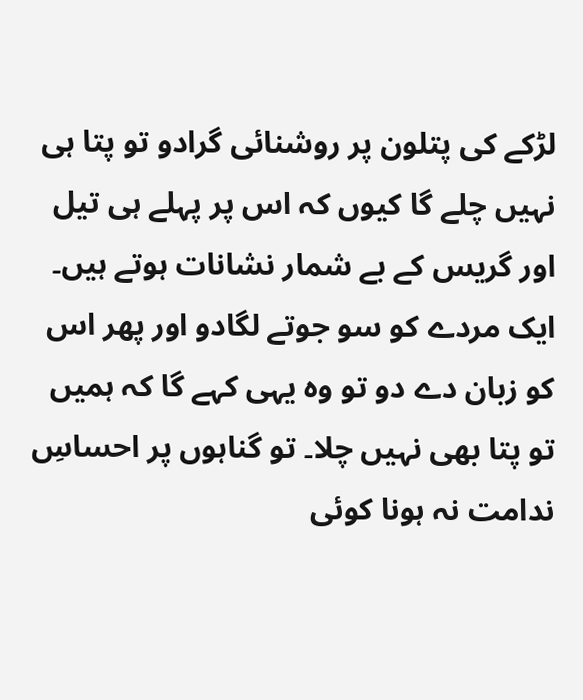لڑکے کی پتلون پر روشنائی گرادو تو پتا ہی نہیں چلے گا کیوں کہ اس پر پہلے ہی تیل اور گریس کے بے شمار نشانات ہوتے ہیں۔ ایک مردے کو سو جوتے لگادو اور پھر اس کو زبان دے دو تو وہ یہی کہے گا کہ ہمیں تو پتا بھی نہیں چلا۔ تو گناہوں پر احساسِ ندامت نہ ہونا کوئی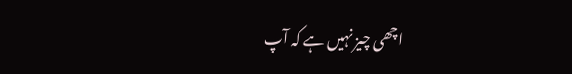اچھی چیز نہیں ہے کہ آپ